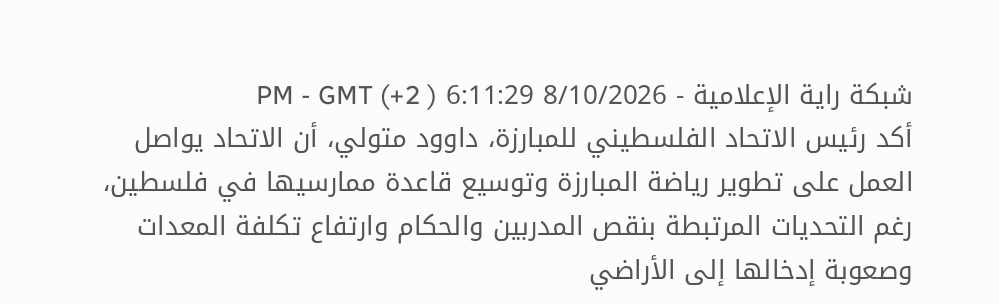شبكة راية الإعلامية - 8/10/2026 6:11:29 PM - GMT (+2 )
أكد رئيس الاتحاد الفلسطيني للمبارزة، داوود متولي، أن الاتحاد يواصل العمل على تطوير رياضة المبارزة وتوسيع قاعدة ممارسيها في فلسطين، رغم التحديات المرتبطة بنقص المدربين والحكام وارتفاع تكلفة المعدات وصعوبة إدخالها إلى الأراضي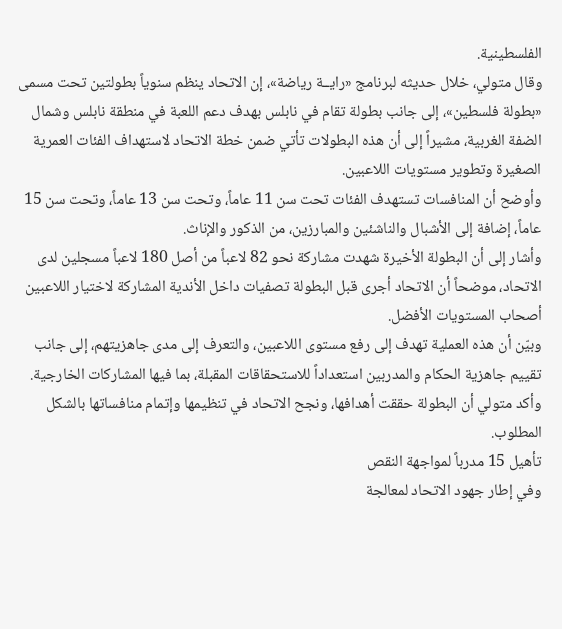الفلسطينية.
وقال متولي، خلال حديثه لبرنامج «رايــة رياضة»، إن الاتحاد ينظم سنوياً بطولتين تحت مسمى «بطولة فلسطين»، إلى جانب بطولة تقام في نابلس بهدف دعم اللعبة في منطقة نابلس وشمال الضفة الغربية، مشيراً إلى أن هذه البطولات تأتي ضمن خطة الاتحاد لاستهداف الفئات العمرية الصغيرة وتطوير مستويات اللاعبين.
وأوضح أن المنافسات تستهدف الفئات تحت سن 11 عاماً، وتحت سن 13 عاماً، وتحت سن 15 عاماً، إضافة إلى الأشبال والناشئين والمبارزين، من الذكور والإناث.
وأشار إلى أن البطولة الأخيرة شهدت مشاركة نحو 82 لاعباً من أصل 180 لاعباً مسجلين لدى الاتحاد، موضحاً أن الاتحاد أجرى قبل البطولة تصفيات داخل الأندية المشاركة لاختيار اللاعبين أصحاب المستويات الأفضل.
وبيّن أن هذه العملية تهدف إلى رفع مستوى اللاعبين، والتعرف إلى مدى جاهزيتهم، إلى جانب تقييم جاهزية الحكام والمدربين استعداداً للاستحقاقات المقبلة، بما فيها المشاركات الخارجية.
وأكد متولي أن البطولة حققت أهدافها، ونجح الاتحاد في تنظيمها وإتمام منافساتها بالشكل المطلوب.
تأهيل 15 مدرباً لمواجهة النقص
وفي إطار جهود الاتحاد لمعالجة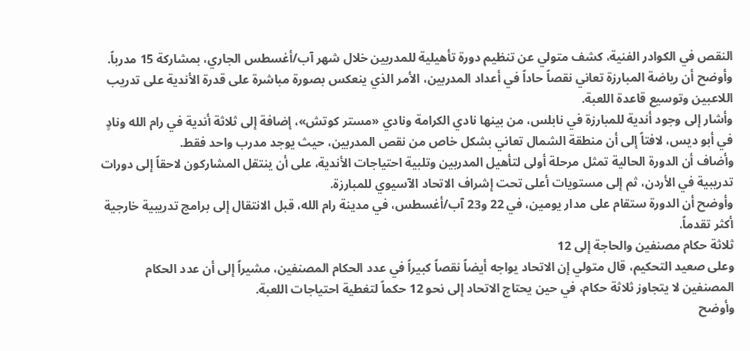النقص في الكوادر الفنية، كشف متولي عن تنظيم دورة تأهيلية للمدربين خلال شهر آب/أغسطس الجاري، بمشاركة 15 مدرباً.
وأوضح أن رياضة المبارزة تعاني نقصاً حاداً في أعداد المدربين، الأمر الذي ينعكس بصورة مباشرة على قدرة الأندية على تدريب اللاعبين وتوسيع قاعدة اللعبة.
وأشار إلى وجود أندية للمبارزة في نابلس، من بينها نادي الكرامة ونادي «مستر كوتش»، إضافة إلى ثلاثة أندية في رام الله ونادٍ في أبو ديس، لافتاً إلى أن منطقة الشمال تعاني بشكل خاص من نقص المدربين، حيث يوجد مدرب واحد فقط.
وأضاف أن الدورة الحالية تمثل مرحلة أولى لتأهيل المدربين وتلبية احتياجات الأندية، على أن ينتقل المشاركون لاحقاً إلى دورات تدريبية في الأردن، ثم إلى مستويات أعلى تحت إشراف الاتحاد الآسيوي للمبارزة.
وأوضح أن الدورة ستقام على مدار يومين، في 22 و23 آب/أغسطس، في مدينة رام الله، قبل الانتقال إلى برامج تدريبية خارجية أكثر تقدماً.
ثلاثة حكام مصنفين والحاجة إلى 12
وعلى صعيد التحكيم، قال متولي إن الاتحاد يواجه أيضاً نقصاً كبيراً في عدد الحكام المصنفين، مشيراً إلى أن عدد الحكام المصنفين لا يتجاوز ثلاثة حكام، في حين يحتاج الاتحاد إلى نحو 12 حكماً لتغطية احتياجات اللعبة.
وأوضح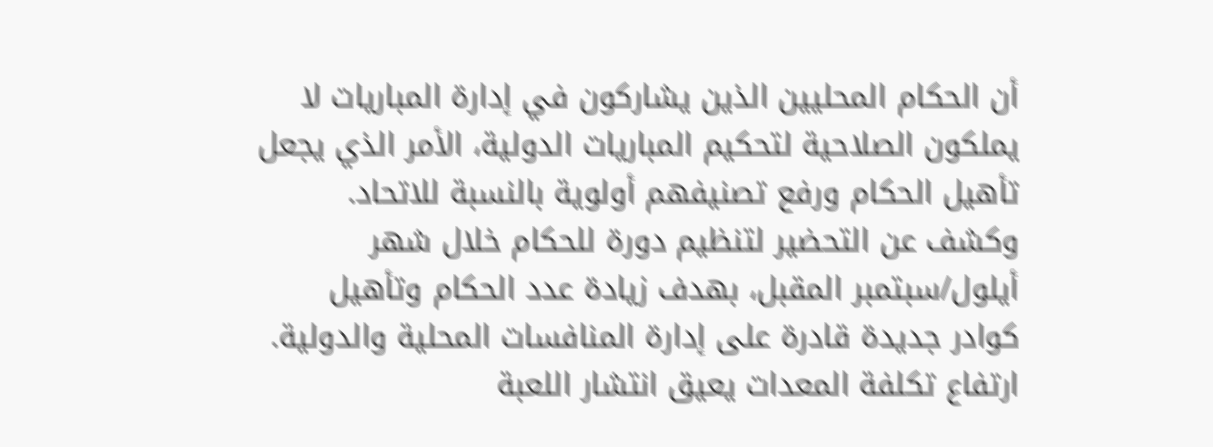أن الحكام المحليين الذين يشاركون في إدارة المباريات لا يملكون الصلاحية لتحكيم المباريات الدولية، الأمر الذي يجعل تأهيل الحكام ورفع تصنيفهم أولوية بالنسبة للاتحاد.
وكشف عن التحضير لتنظيم دورة للحكام خلال شهر أيلول/سبتمبر المقبل، بهدف زيادة عدد الحكام وتأهيل كوادر جديدة قادرة على إدارة المنافسات المحلية والدولية.
ارتفاع تكلفة المعدات يعيق انتشار اللعبة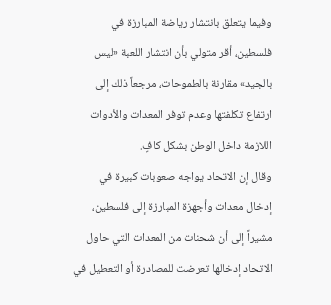وفيما يتعلق بانتشار رياضة المبارزة في فلسطين، أقر متولي بأن انتشار اللعبة «ليس بالجيد» مقارنة بالطموحات، مرجعاً ذلك إلى ارتفاع تكلفتها وعدم توفر المعدات والأدوات اللازمة داخل الوطن بشكل كافٍ.
وقال إن الاتحاد يواجه صعوبات كبيرة في إدخال معدات وأجهزة المبارزة إلى فلسطين، مشيراً إلى أن شحنات من المعدات التي حاول الاتحاد إدخالها تعرضت للمصادرة أو التعطيل في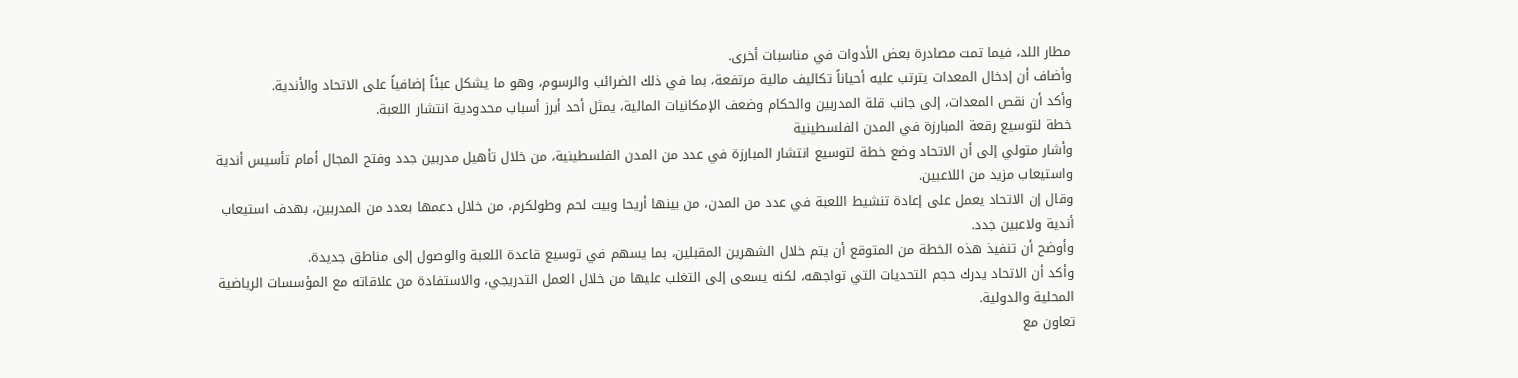مطار اللد، فيما تمت مصادرة بعض الأدوات في مناسبات أخرى.
وأضاف أن إدخال المعدات يترتب عليه أحياناً تكاليف مالية مرتفعة، بما في ذلك الضرائب والرسوم، وهو ما يشكل عبئاً إضافياً على الاتحاد والأندية.
وأكد أن نقص المعدات، إلى جانب قلة المدربين والحكام وضعف الإمكانيات المالية، يمثل أحد أبرز أسباب محدودية انتشار اللعبة.
خطة لتوسيع رقعة المبارزة في المدن الفلسطينية
وأشار متولي إلى أن الاتحاد وضع خطة لتوسيع انتشار المبارزة في عدد من المدن الفلسطينية، من خلال تأهيل مدربين جدد وفتح المجال أمام تأسيس أندية واستيعاب مزيد من اللاعبين.
وقال إن الاتحاد يعمل على إعادة تنشيط اللعبة في عدد من المدن، من بينها أريحا وبيت لحم وطولكرم، من خلال دعمها بعدد من المدربين، بهدف استيعاب أندية ولاعبين جدد.
وأوضح أن تنفيذ هذه الخطة من المتوقع أن يتم خلال الشهرين المقبلين، بما يسهم في توسيع قاعدة اللعبة والوصول إلى مناطق جديدة.
وأكد أن الاتحاد يدرك حجم التحديات التي تواجهه، لكنه يسعى إلى التغلب عليها من خلال العمل التدريجي، والاستفادة من علاقاته مع المؤسسات الرياضية المحلية والدولية.
تعاون مع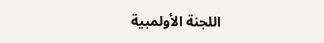اللجنة الأولمبية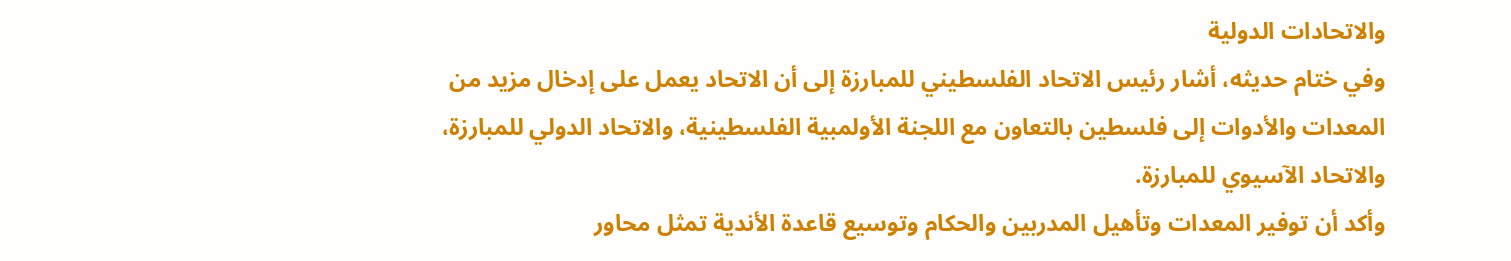والاتحادات الدولية
وفي ختام حديثه، أشار رئيس الاتحاد الفلسطيني للمبارزة إلى أن الاتحاد يعمل على إدخال مزيد من المعدات والأدوات إلى فلسطين بالتعاون مع اللجنة الأولمبية الفلسطينية، والاتحاد الدولي للمبارزة، والاتحاد الآسيوي للمبارزة.
وأكد أن توفير المعدات وتأهيل المدربين والحكام وتوسيع قاعدة الأندية تمثل محاور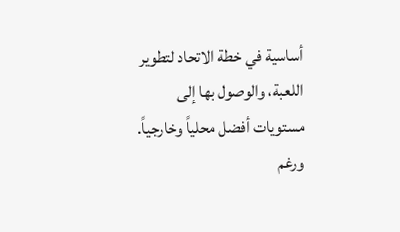أساسية في خطة الاتحاد لتطوير اللعبة، والوصول بها إلى مستويات أفضل محلياً وخارجياً.
ورغم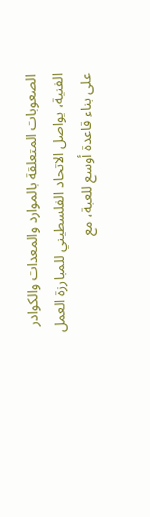الصعوبات المتعلقة بالموارد والمعدات والكوادر الفنية، يواصل الاتحاد الفلسطيني للمبارزة العمل على بناء قاعدة أوسع للعبة، مع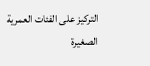التركيز على الفئات العمرية الصغيرة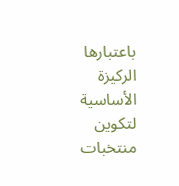باعتبارها الركيزة الأساسية لتكوين منتخبات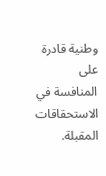وطنية قادرة على المنافسة في الاستحقاقات المقبلة.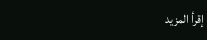إقرأ المزيد